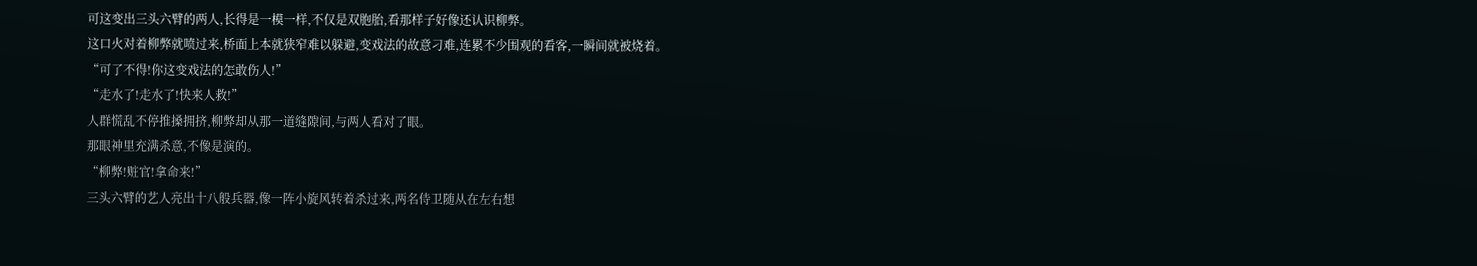可这变出三头六臂的两人,长得是一模一样,不仅是双胞胎,看那样子好像还认识柳弊。
这口火对着柳弊就喷过来,桥面上本就狭窄难以躲避,变戏法的故意刁难,连累不少围观的看客,一瞬间就被烧着。
“可了不得!你这变戏法的怎敢伤人!”
“走水了!走水了!快来人救!”
人群慌乱不停推搡拥挤,柳弊却从那一道缝隙间,与两人看对了眼。
那眼神里充满杀意,不像是演的。
“柳弊!赃官!拿命来!”
三头六臂的艺人亮出十八般兵器,像一阵小旋风转着杀过来,两名侍卫随从在左右想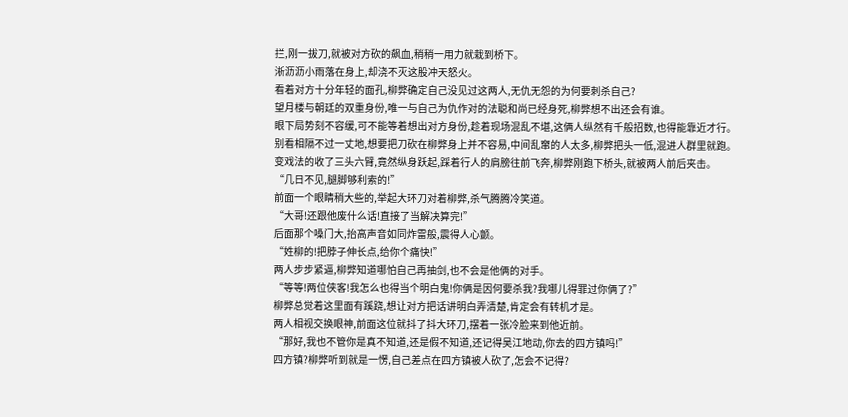拦,刚一拔刀,就被对方砍的飙血,稍稍一用力就栽到桥下。
淅沥沥小雨落在身上,却浇不灭这股冲天怒火。
看着对方十分年轻的面孔,柳弊确定自己没见过这两人,无仇无怨的为何要刺杀自己?
望月楼与朝廷的双重身份,唯一与自己为仇作对的法聪和尚已经身死,柳弊想不出还会有谁。
眼下局势刻不容缓,可不能等着想出对方身份,趁着现场混乱不堪,这俩人纵然有千般招数,也得能靠近才行。
别看相隔不过一丈地,想要把刀砍在柳弊身上并不容易,中间乱窜的人太多,柳弊把头一低,混进人群里就跑。
变戏法的收了三头六臂,竟然纵身跃起,踩着行人的肩膀往前飞奔,柳弊刚跑下桥头,就被两人前后夹击。
“几日不见,腿脚够利索的!”
前面一个眼睛稍大些的,举起大环刀对着柳弊,杀气腾腾冷笑道。
“大哥!还跟他废什么话!直接了当解决算完!”
后面那个嗓门大,抬高声音如同炸雷般,震得人心颤。
“姓柳的!把脖子伸长点,给你个痛快!”
两人步步紧逼,柳弊知道哪怕自己再抽剑,也不会是他俩的对手。
“等等!两位侠客!我怎么也得当个明白鬼!你俩是因何要杀我?我哪儿得罪过你俩了?”
柳弊总觉着这里面有蹊跷,想让对方把话讲明白弄清楚,肯定会有转机才是。
两人相视交换眼神,前面这位就抖了抖大环刀,摆着一张冷脸来到他近前。
“那好,我也不管你是真不知道,还是假不知道,还记得吴江地动,你去的四方镇吗!”
四方镇?柳弊听到就是一愣,自己差点在四方镇被人砍了,怎会不记得?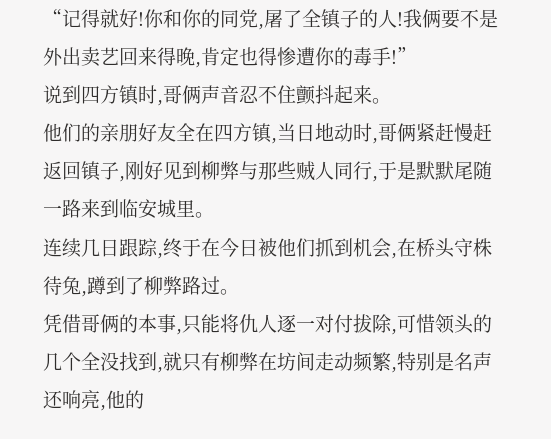“记得就好!你和你的同党,屠了全镇子的人!我俩要不是外出卖艺回来得晚,肯定也得惨遭你的毒手!”
说到四方镇时,哥俩声音忍不住颤抖起来。
他们的亲朋好友全在四方镇,当日地动时,哥俩紧赶慢赶返回镇子,刚好见到柳弊与那些贼人同行,于是默默尾随一路来到临安城里。
连续几日跟踪,终于在今日被他们抓到机会,在桥头守株待兔,蹲到了柳弊路过。
凭借哥俩的本事,只能将仇人逐一对付拔除,可惜领头的几个全没找到,就只有柳弊在坊间走动频繁,特别是名声还响亮,他的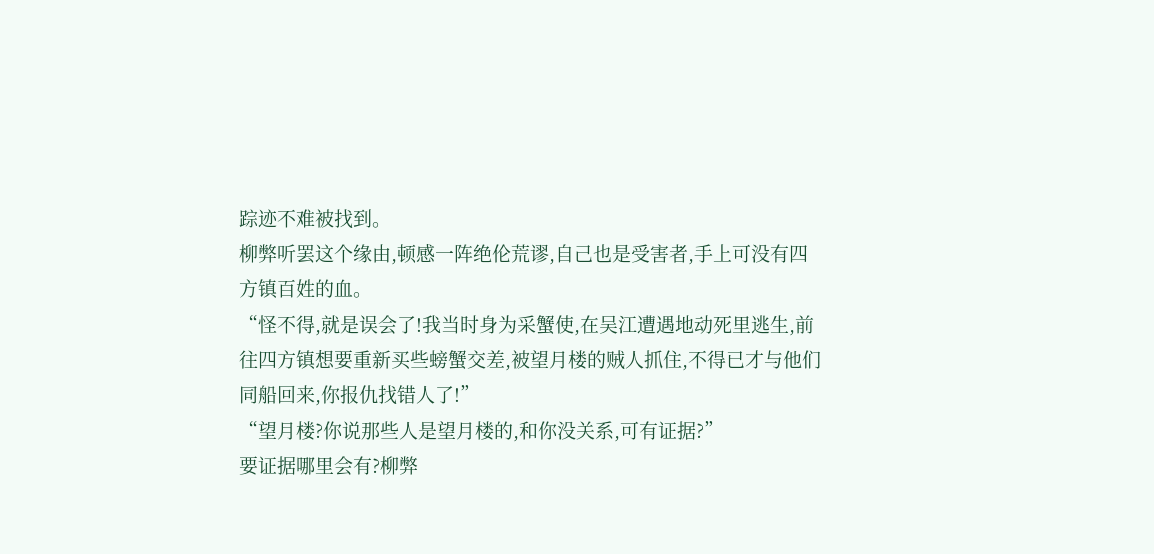踪迹不难被找到。
柳弊听罢这个缘由,顿感一阵绝伦荒谬,自己也是受害者,手上可没有四方镇百姓的血。
“怪不得,就是误会了!我当时身为采蟹使,在吴江遭遇地动死里逃生,前往四方镇想要重新买些螃蟹交差,被望月楼的贼人抓住,不得已才与他们同船回来,你报仇找错人了!”
“望月楼?你说那些人是望月楼的,和你没关系,可有证据?”
要证据哪里会有?柳弊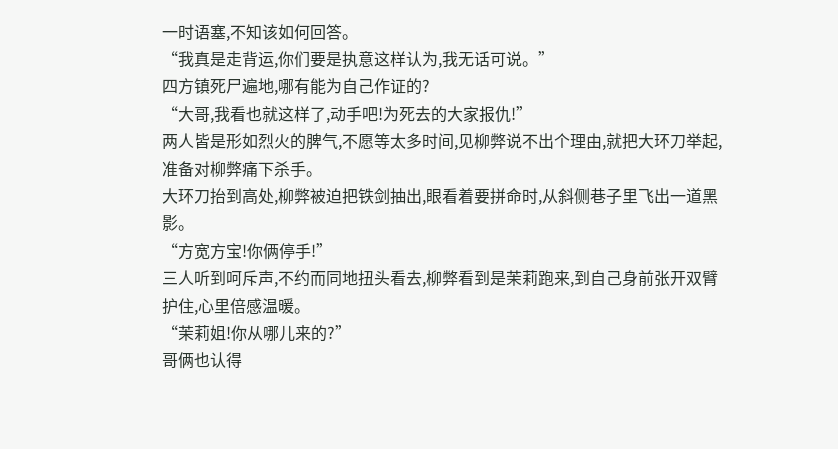一时语塞,不知该如何回答。
“我真是走背运,你们要是执意这样认为,我无话可说。”
四方镇死尸遍地,哪有能为自己作证的?
“大哥,我看也就这样了,动手吧!为死去的大家报仇!”
两人皆是形如烈火的脾气,不愿等太多时间,见柳弊说不出个理由,就把大环刀举起,准备对柳弊痛下杀手。
大环刀抬到高处,柳弊被迫把铁剑抽出,眼看着要拼命时,从斜侧巷子里飞出一道黑影。
“方宽方宝!你俩停手!”
三人听到呵斥声,不约而同地扭头看去,柳弊看到是茉莉跑来,到自己身前张开双臂护住,心里倍感温暖。
“茉莉姐!你从哪儿来的?”
哥俩也认得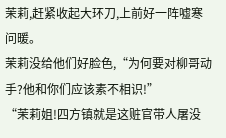茉莉,赶紧收起大环刀,上前好一阵嘘寒问暖。
茉莉没给他们好脸色,“为何要对柳哥动手?他和你们应该素不相识!”
“茉莉姐!四方镇就是这赃官带人屠没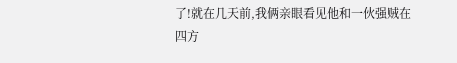了!就在几天前,我俩亲眼看见他和一伙强贼在四方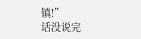镇!”
话没说完